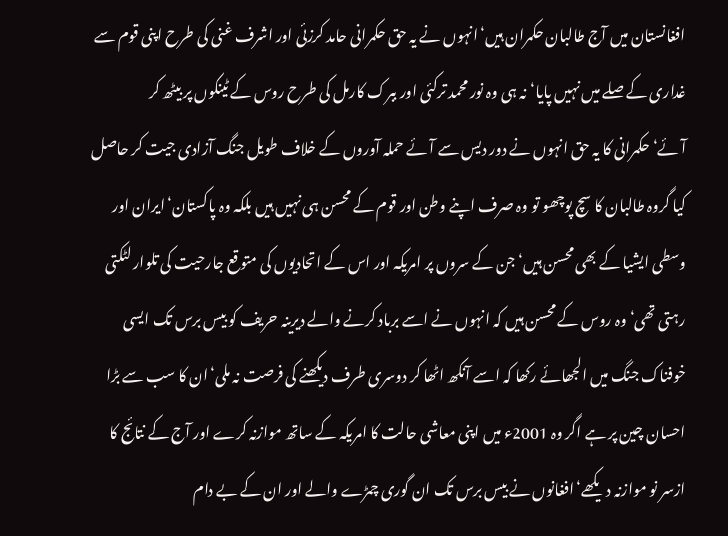افغانستان میں آج طالبان حکمران ہیں‘انہوں نے یہ حق حکمرانی حامد کرزئی اور اشرف غنی کی طرح اپنی قوم سے غداری کے صلے میں نہیں پایا‘نہ ہی وہ نور محمد ترکئی اور ببرک کارمل کی طرح روس کے ٹینکوں پر بیٹھ کر آئے‘حکمرانی کا یہ حق انہوں نے دور دیس سے آئے حملہ آوروں کے خلاف طویل جنگ آزادی جیت کر حاصل کیا گروہ طالبان کا سچ پوچھو تو وہ صرف اپنے وطن اور قوم کے محسن ہی نہیں ہیں بلکہ وہ پاکستان‘ایران اور وسطی ایشیا کے بھی محسن ہیں‘جن کے سروں پر امریکہ اور اس کے اتحادیوں کی متوقع جارحیت کی تلوار لٹکتی رہتی تھی‘وہ روس کے محسن ہیں کہ انہوں نے اسے برباد کرنے والے دیرینہ حریف کو بیس برس تک ایسی خوفناک جنگ میں الجھائے رکھا کہ اسے آنکھ اٹھا کر دوسری طرف دیکھنے کی فرصت نہ ملی‘ان کا سب سے بڑا احسان چین پر ہے اگر وہ 2001ء میں اپنی معاشی حالت کا امریکہ کے ساتھ موازنہ کرے اور آج کے نتائج کا ازسر نو موازنہ دیکھے‘افغانوں نے بیس برس تک ان گوری چمڑے والے اور ان کے بے دام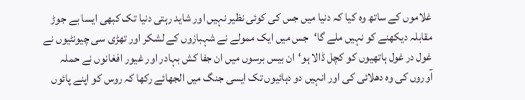غلاموں کے ساتھ وہ کیا کہ دنیا میں جس کی کوئی نظیر نہیں اور شاید رہتی دنیا تک کبھی ایسا بے جوڑ مقابلہ دیکھنے کو نہیں ملے گا‘جس میں ایک ممولے نے شہبازوں کے لشکر اور تھڑی سی چیونٹیوں نے غول در غول ہاتھیوں کو کچل ڈالا ہو‘ان بیس برسوں میں ان جفا کش بہادر اور غیور افغانوں نے حملہ آوروں کی وہ دھلائی کی اور انہیں دو دہائیوں تک ایسی جنگ میں الجھائے رکھا کہ روس کو اپنے پائوں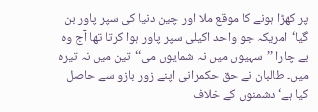پر کھڑا ہونے کا موقع ملا اور چین دنیا کی سپر پاور بن گیا‘امریکہ جو واحد اکیلی سپر پاور ہوا کرتا تھا آج وہ بے چارا ’’سہیوں میں نہ شمایوں می‘‘تین میں نہ تیرہ میں۔ طالبان نے حق حکمرانی اپنے زور بازو سے حاصل کیا ہے‘دشمنوں کے خلاف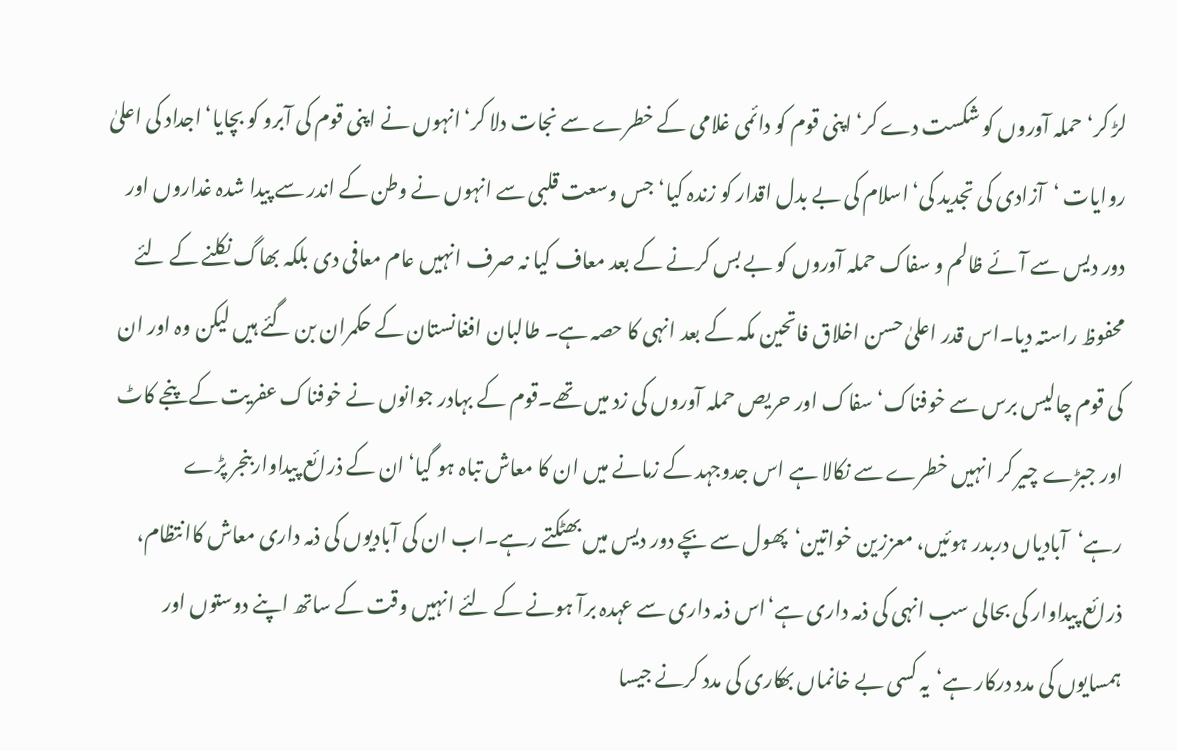لڑ کر‘حملہ آوروں کو شکست دے کر‘اپنی قوم کو دائمی غلامی کے خطرے سے نجات دلا کر‘انہوں نے اپنی قوم کی آبرو کو بچایا‘اجداد کی اعلیٰ روایات ‘آزادی کی تجدید کی‘اسلام کی بے بدل اقدار کو زندہ کیا‘جس وسعت قلبی سے انہوں نے وطن کے اندر سے پیدا شدہ غداروں اور دور دیس سے آئے ظالم و سفاک حملہ آوروں کو بے بس کرنے کے بعد معاف کیا نہ صرف انہیں عام معافی دی بلکہ بھاگ نکلنے کے لئے محفوظ راستہ دیا۔اس قدر اعلیٰ حسن اخلاق فاتحین مکہ کے بعد انہی کا حصہ ہے۔ طالبان افغانستان کے حکمران بن گئے ہیں لیکن وہ اور ان کی قوم چالیس برس سے خوفناک‘سفاک اور حریص حملہ آوروں کی زد میں تھے۔قوم کے بہادر جوانوں نے خوفناک عفریت کے پنجے کاٹ اور جبڑے چیر کر انہیں خطرے سے نکالا ہے اس جدوجہد کے زمانے میں ان کا معاش تباہ ہو گیا‘ان کے ذرائع پیداواربنجر پڑے رہے‘آبادیاں دربدر ہوئیں، معززین خواتین‘پھول سے بچے دور دیس میں بھٹکتے رہے۔اب ان کی آبادیوں کی ذمہ داری معاش کاانتظام، ذرائع پیداوار کی بحالی سب انہی کی ذمہ داری ہے‘اس ذمہ داری سے عہدہ برآ ہونے کے لئے انہیں وقت کے ساتھ اپنے دوستوں اور ہمسایوں کی مدد درکار ہے‘یہ کسی بے خانماں بھکاری کی مدد کرنے جیسا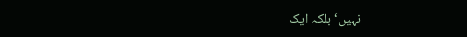نہیں‘بلکہ ایک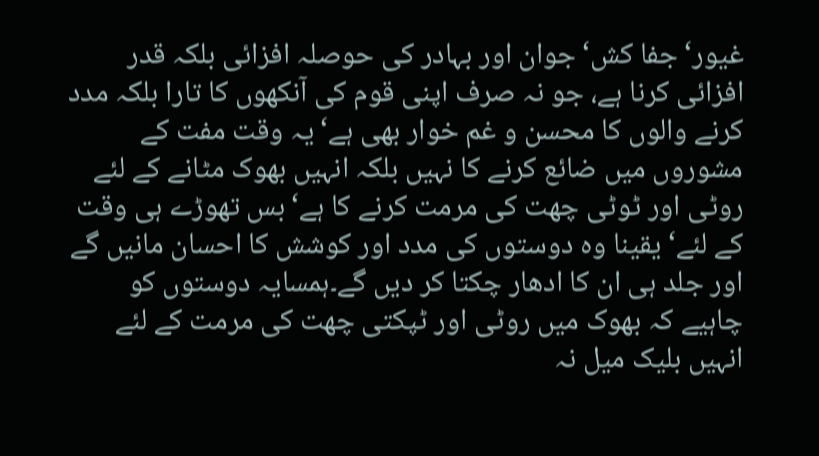غیور‘جفا کش‘جوان اور بہادر کی حوصلہ افزائی بلکہ قدر افزائی کرنا ہے، جو نہ صرف اپنی قوم کی آنکھوں کا تارا بلکہ مدد کرنے والوں کا محسن و غم خوار بھی ہے‘یہ وقت مفت کے مشوروں میں ضائع کرنے کا نہیں بلکہ انہیں بھوک مٹانے کے لئے روٹی اور ٹوٹی چھت کی مرمت کرنے کا ہے‘بس تھوڑے ہی وقت کے لئے‘یقینا وہ دوستوں کی مدد اور کوشش کا احسان مانیں گے اور جلد ہی ان کا ادھار چکتا کر دیں گے۔ہمسایہ دوستوں کو چاہیے کہ بھوک میں روٹی اور ٹپکتی چھت کی مرمت کے لئے انہیں بلیک میل نہ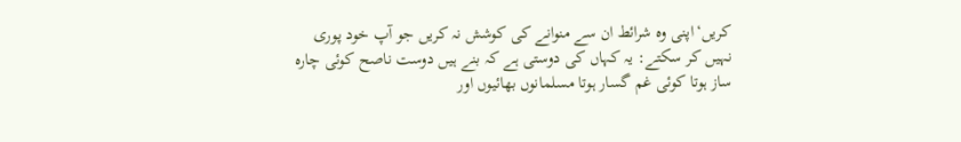کریں‘اپنی وہ شرائط ان سے منوانے کی کوشش نہ کریں جو آپ خود پوری نہیں کر سکتے: یہ کہاں کی دوستی ہے کہ بنے ہیں دوست ناصح کوئی چارہ ساز ہوتا کوئی غم گسار ہوتا مسلمانوں بھائیوں اور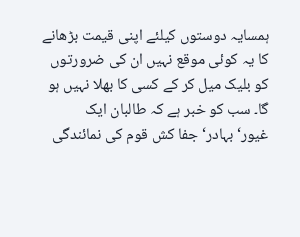ہمسایہ دوستوں کیلئے اپنی قیمت بڑھانے کا یہ کوئی موقع نہیں ان کی ضرورتوں کو بلیک میل کر کے کسی کا بھلا نہیں ہو گا۔ سب کو خبر ہے کہ طالبان ایک غیور‘بہادر‘ جفا کش قوم کی نمائندگی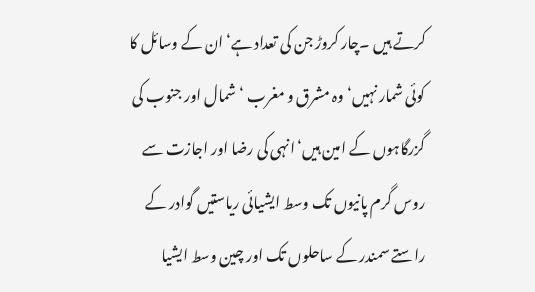کرتے ہیں ۔چار کروڑ جن کی تعداد ہے‘ان کے وسائل کا کوئی شمار نہیں‘وہ مشرق و مغرب ‘شمال اور جنوب کی گزرگاہوں کے امین ہیں‘انہی کی رضا اور اجازت سے روس گرم پانیوں تک وسط ایشیائی ریاستیں گوادر کے راستے سمندر کے ساحلوں تک اور چین وسط ایشیا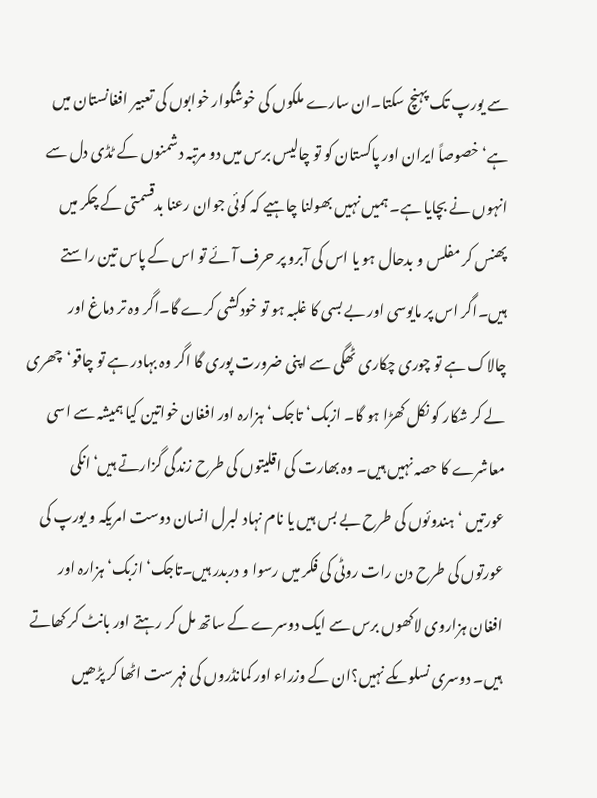سے یورپ تک پہنچ سکتا۔ان سارے ملکوں کی خوشگوار خوابوں کی تعبیر افغانستان میں ہے‘ خصوصاً ایران اور پاکستان کو تو چالیس برس میں دو مرتبہ دشمنوں کے ٹڈی دل سے انہوں نے بچایا ہے۔ ہمیں نہیں بھولنا چاہیے کہ کوئی جوان رعنا بدقسمتی کے چکر میں پھنس کر مفلس و بدحال ہو یا اس کی آبرو پر حرف آئے تو اس کے پاس تین راستے ہیں۔اگر اس پر مایوسی اور بے بسی کا غلبہ ہو تو خودکشی کرے گا۔اگر وہ تر دماغ اور چالاک ہے تو چوری چکاری ٹھگی سے اپنی ضرورت پوری گا اگر وہ بہادر ہے تو چاقو‘چھری لے کر شکار کو نکل کھڑا ہو گا۔ ازبک‘ تاجک‘ ہزارہ اور افغان خواتین کیا ہمیشہ سے اسی معاشرے کا حصہ نہیں ہیں۔ وہ بھارت کی اقلیتوں کی طرح زندگی گزارتے ہیں‘انکی عورتیں ‘ہندوئوں کی طرح بے بس ہیں یا نام نہاد لبرل انسان دوست امریکہ و یورپ کی عورتوں کی طرح دن رات روٹی کی فکر میں رسوا و دربدر ہیں۔تاجک‘ ازبک‘ہزارہ اور افغان ہزاروی لاکھوں برس سے ایک دوسرے کے ساتھ مل کر رہتے اور بانٹ کر کھاتے ہیں۔ دوسری نسلوںکے نہیں؟ان کے وزراء اور کمانڈروں کی فہرست اٹھا کر پڑھیں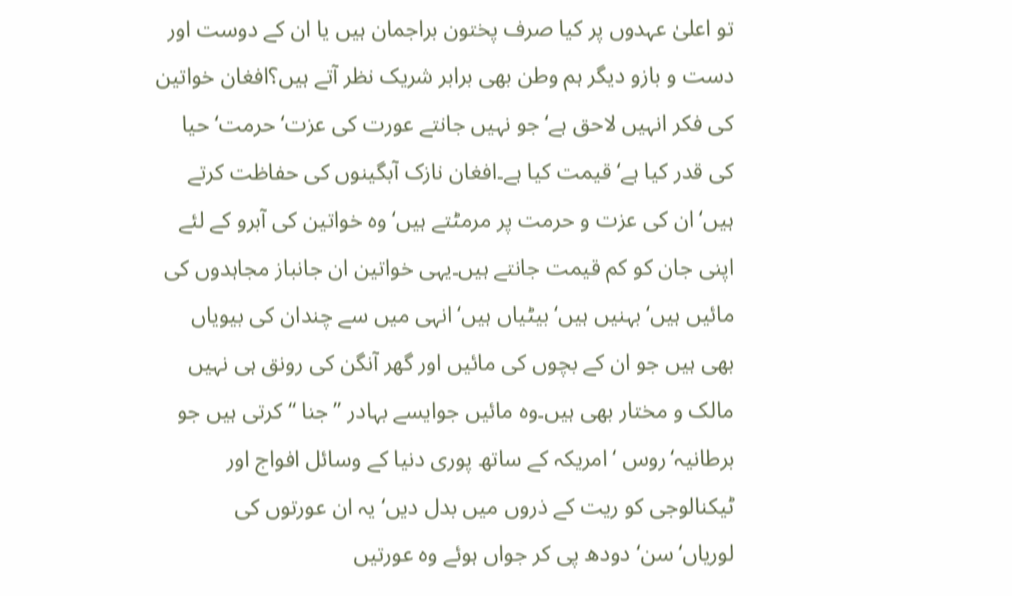تو اعلیٰ عہدوں پر کیا صرف پختون براجمان ہیں یا ان کے دوست اور دست و بازو دیگر ہم وطن بھی برابر شریک نظر آتے ہیں؟افغان خواتین کی فکر انہیں لاحق ہے‘جو نہیں جانتے عورت کی عزت‘حرمت‘ حیا کی قدر کیا ہے‘قیمت کیا ہے۔افغان نازک آبگینوں کی حفاظت کرتے ہیں‘ان کی عزت و حرمت پر مرمٹتے ہیں‘وہ خواتین کی آبرو کے لئے اپنی جان کو کم قیمت جانتے ہیں۔یہی خواتین ان جانباز مجاہدوں کی مائیں ہیں‘بہنیں ہیں‘بیٹیاں ہیں‘انہی میں سے چندان کی بیویاں بھی ہیں جو ان کے بچوں کی مائیں اور گھر آنگن کی رونق ہی نہیں مالک و مختار بھی ہیں۔وہ مائیں جوایسے بہادر ’’جنا ‘‘ کرتی ہیں جو برطانیہ‘روس ‘امریکہ کے ساتھ پوری دنیا کے وسائل افواج اور ٹیکنالوجی کو ریت کے ذروں میں بدل دیں‘یہ ان عورتوں کی لوریاں‘سن‘ دودھ پی کر جواں ہوئے وہ عورتیں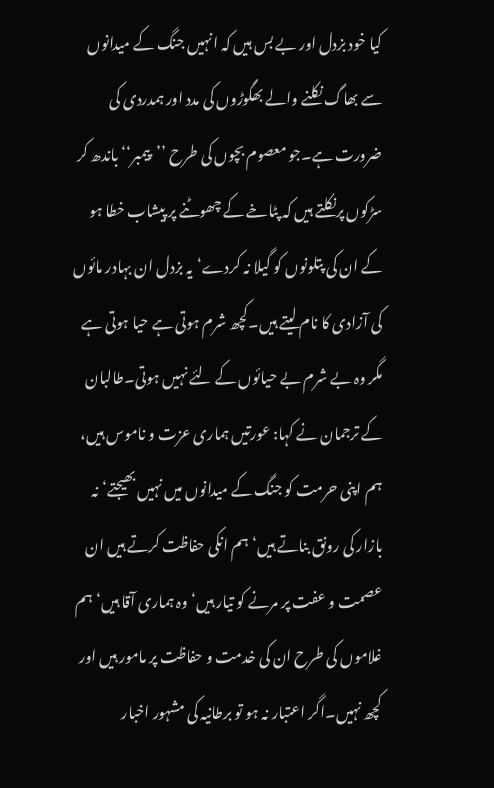کیا خود بزدل اور بے بس ہیں کہ انہیں جنگ کے میدانوں سے بھاگ نکلنے والے بھگوڑوں کی مدد اور ہمدردی کی ضرورت ہے۔جو معصوم بچوں کی طرح ’’پیمبر‘‘ باندھ کر سڑکوں پرنکلتے ہیں کہ پٹاخے کے چھوٹنے پر پیشاب خطا ہو کے ان کی پتلونوں کو گیلا نہ کردے‘یہ بزدل ان بہادر مائوں کی آزادی کا نام لیتے ہیں۔کچھ شرم ہوتی ہے حیا ہوتی ہے مگر وہ بے شرم بے حیائوں کے لئے نہیں ہوتی۔طالبان کے ترجمان نے کہا: عورتیں ہماری عزت و ناموس ہیں، ہم اپنی حرمت کو جنگ کے میدانوں میں نہیں بھیجتے‘نہ بازار کی رونق بناتے ہیں‘ہم انکی حفاظت کرتے ہیں ان عصمت و عفت پر مرنے کو تیار ہیں‘وہ ہماری آقا ہیں‘ہم غلاموں کی طرح ان کی خدمت و حفاظت پر مامور ہیں اور کچھ نہیں۔اگر اعتبار نہ ہو تو برطانیہ کی مشہور اخبار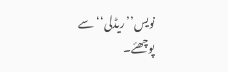نویس’’ریڈلی‘‘ سے پوچھئے۔